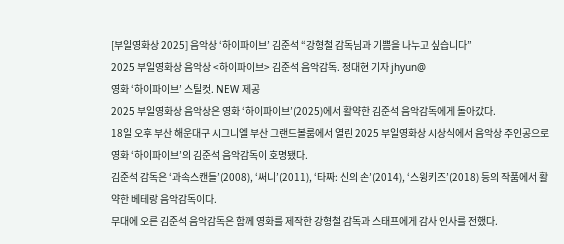[부일영화상 2025] 음악상 ‘하이파이브’ 김준석 “강형철 감독님과 기쁨을 나누고 싶습니다”
2025 부일영화상 음악상 <하이파이브> 김준석 음악감독. 정대현 기자 jhyun@
영화 ‘하이파이브’ 스틸컷. NEW 제공
2025 부일영화상 음악상은 영화 ‘하이파이브’(2025)에서 활약한 김준석 음악감독에게 돌아갔다.
18일 오후 부산 해운대구 시그니엘 부산 그랜드볼룸에서 열린 2025 부일영화상 시상식에서 음악상 주인공으로 영화 ‘하이파이브’의 김준석 음악감독이 호명됐다.
김준석 감독은 ‘과속스캔들’(2008), ‘써니’(2011), ‘타짜: 신의 손’(2014), ‘스윙키즈’(2018) 등의 작품에서 활약한 베테랑 음악감독이다.
무대에 오른 김준석 음악감독은 함께 영화를 제작한 강형철 감독과 스태프에게 감사 인사를 전했다.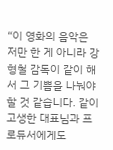“이 영화의 음악은 저만 한 게 아니라 강형철 감독이 같이 해서 그 기쁨을 나눠야 할 것 같습니다. 같이 고생한 대표님과 프로듀서에게도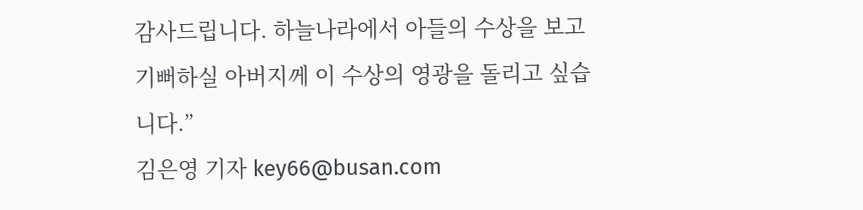감사드립니다. 하늘나라에서 아들의 수상을 보고 기뻐하실 아버지께 이 수상의 영광을 돌리고 싶습니다.”
김은영 기자 key66@busan.com